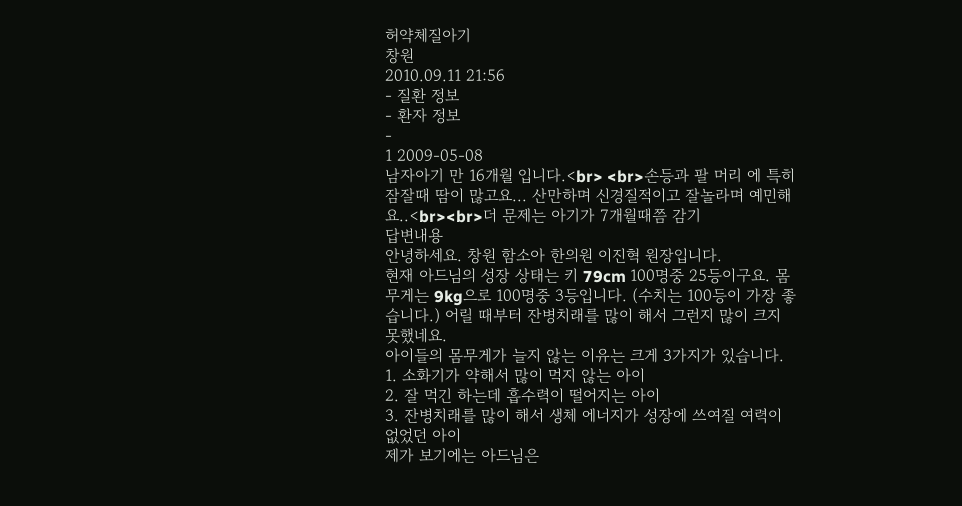허약체질아기
창원
2010.09.11 21:56
- 질환 정보
- 환자 정보
-
1 2009-05-08
남자아기 만 16개월 입니다.<br> <br>손등과 팔 머리 에 특히 잠잘때 땀이 많고요... 산만하며 신경질적이고 잘놀라며 예민해요..<br><br>더 문제는 아기가 7개월때쯤 감기
답변내용
안녕하세요. 창원 함소아 한의원 이진혁 원장입니다.
현재 아드님의 성장 상태는 키 79cm 100명중 25등이구요. 몸무게는 9kg으로 100명중 3등입니다. (수치는 100등이 가장 좋습니다.) 어릴 때부터 잔병치래를 많이 해서 그런지 많이 크지 못했네요.
아이들의 몸무게가 늘지 않는 이유는 크게 3가지가 있습니다.
1. 소화기가 약해서 많이 먹지 않는 아이
2. 잘 먹긴 하는데 흡수력이 떨어지는 아이
3. 잔병치래를 많이 해서 생체 에너지가 성장에 쓰여질 여력이 없었던 아이
제가 보기에는 아드님은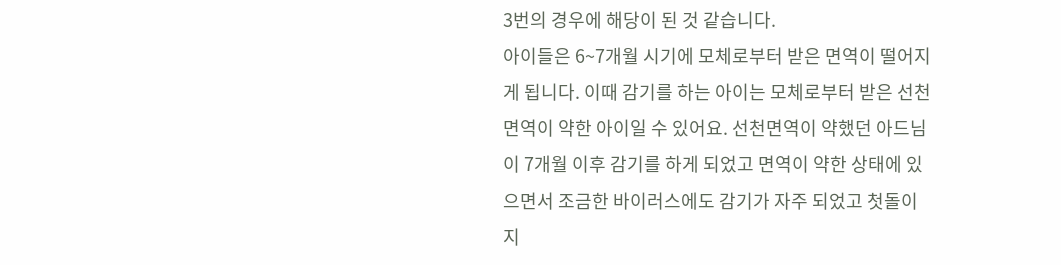3번의 경우에 해당이 된 것 같습니다.
아이들은 6~7개월 시기에 모체로부터 받은 면역이 떨어지게 됩니다. 이때 감기를 하는 아이는 모체로부터 받은 선천면역이 약한 아이일 수 있어요. 선천면역이 약했던 아드님이 7개월 이후 감기를 하게 되었고 면역이 약한 상태에 있으면서 조금한 바이러스에도 감기가 자주 되었고 첫돌이 지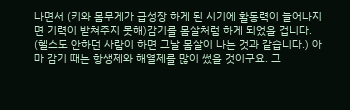나면서 (키와 몸무게가 급성장 하게 된 시기에 활동력이 늘어나지면 기력이 받쳐주지 못해)감기를 몸살처럼 하게 되었을 겁니다. (헬스도 안하던 사람이 하면 그날 몸살이 나는 것과 같습니다.) 아마 감기 때는 항생제와 해열제를 많이 썼을 것이구요. 그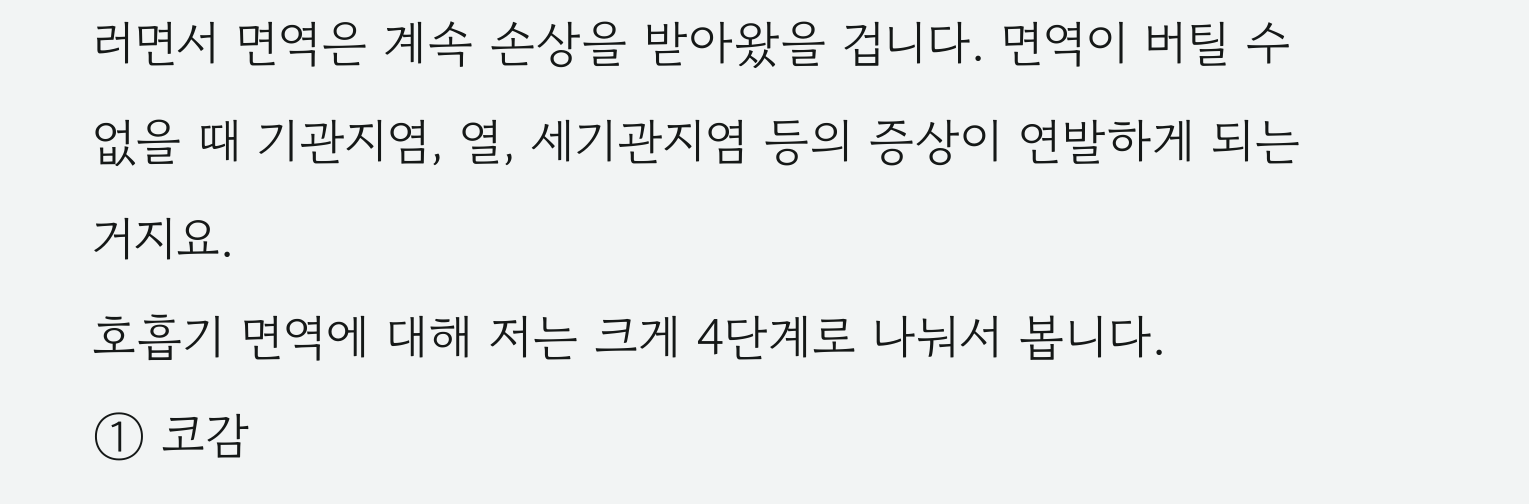러면서 면역은 계속 손상을 받아왔을 겁니다. 면역이 버틸 수 없을 때 기관지염, 열, 세기관지염 등의 증상이 연발하게 되는 거지요.
호흡기 면역에 대해 저는 크게 4단계로 나눠서 봅니다.
① 코감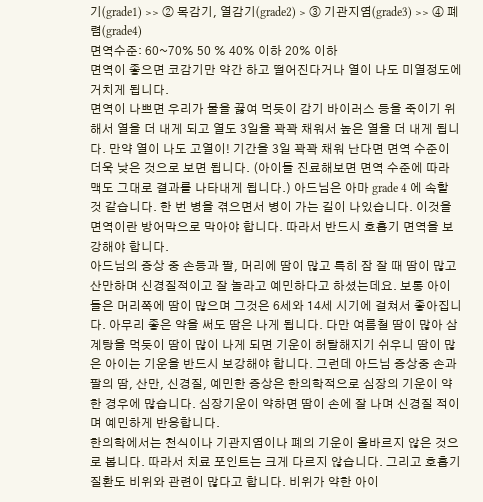기(grade1) >> ② 목감기, 열감기(grade2) > ③ 기관지염(grade3) >> ④ 폐렴(grade4)
면역수준: 60~70% 50 % 40% 이하 20% 이하
면역이 좋으면 코감기만 약간 하고 떨어진다거나 열이 나도 미열정도에 거치게 됩니다.
면역이 나쁘면 우리가 물을 끓여 먹듯이 감기 바이러스 등을 죽이기 위해서 열을 더 내게 되고 열도 3일을 꽉꽉 채워서 높은 열을 더 내게 됩니다. 만약 열이 나도 고열이! 기간을 3일 꽉꽉 채워 난다면 면역 수준이 더욱 낮은 것으로 보면 됩니다. (아이들 진료해보면 면역 수준에 따라 맥도 그대로 결과를 나타내게 됩니다.) 아드님은 아마 grade 4 에 속할 것 같습니다. 한 번 병을 겪으면서 병이 가는 길이 나있습니다. 이것을 면역이란 방어막으로 막아야 합니다. 따라서 반드시 호흡기 면역을 보강해야 합니다.
아드님의 증상 중 손등과 팔, 머리에 땀이 많고 특히 잠 잘 때 땀이 많고 산만하며 신경질적이고 잘 놀라고 예민하다고 하셨는데요. 보통 아이들은 머리쪽에 땀이 많으며 그것은 6세와 14세 시기에 걸쳐서 좋아집니다. 아무리 좋은 약을 써도 땀은 나게 됩니다. 다만 여름철 땀이 많아 삼계탕을 먹듯이 땀이 많이 나게 되면 기운이 허탈해지기 쉬우니 땀이 많은 아이는 기운을 반드시 보강해야 합니다. 그런데 아드님 증상중 손과 팔의 땀, 산만, 신경질, 예민한 증상은 한의학적으로 심장의 기운이 약한 경우에 많습니다. 심장기운이 약하면 땀이 손에 잘 나며 신경질 적이며 예민하게 반응합니다.
한의학에서는 천식이나 기관지염이나 폐의 기운이 올바르지 않은 것으로 봅니다. 따라서 치료 포인트는 크게 다르지 않습니다. 그리고 호흡기 질환도 비위와 관련이 많다고 합니다. 비위가 약한 아이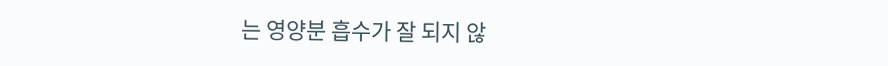는 영양분 흡수가 잘 되지 않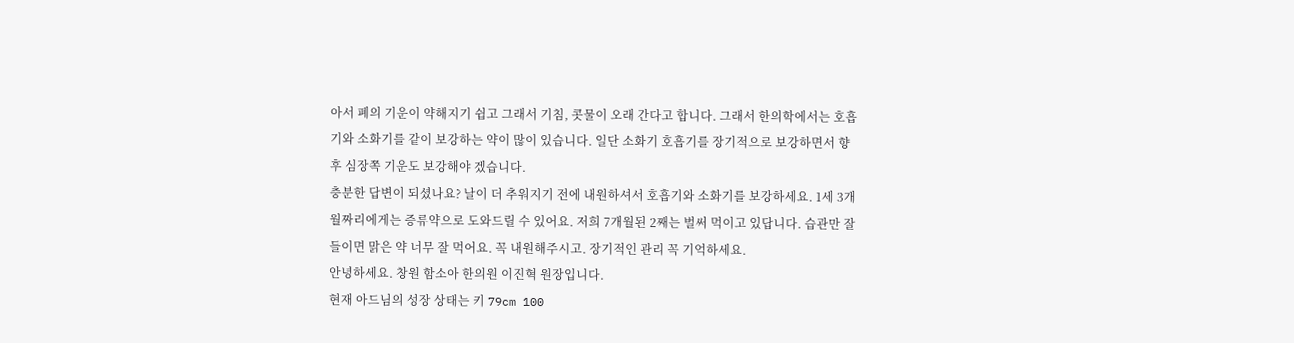아서 폐의 기운이 약해지기 쉽고 그래서 기침, 콧물이 오래 간다고 합니다. 그래서 한의학에서는 호흡기와 소화기를 같이 보강하는 약이 많이 있습니다. 일단 소화기 호흡기를 장기적으로 보강하면서 향후 심장쪽 기운도 보강해야 겠습니다.
충분한 답변이 되셨나요? 날이 더 추워지기 전에 내원하셔서 호흡기와 소화기를 보강하세요. 1세 3개월짜리에게는 증류약으로 도와드릴 수 있어요. 저희 7개월된 2째는 벌써 먹이고 있답니다. 습관만 잘 들이면 맑은 약 너무 잘 먹어요. 꼭 내원해주시고. 장기적인 관리 꼭 기억하세요.
안녕하세요. 창원 함소아 한의원 이진혁 원장입니다.
현재 아드님의 성장 상태는 키 79cm 100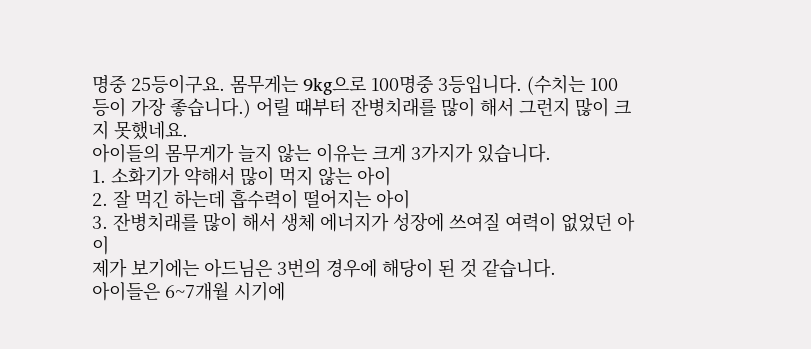명중 25등이구요. 몸무게는 9kg으로 100명중 3등입니다. (수치는 100등이 가장 좋습니다.) 어릴 때부터 잔병치래를 많이 해서 그런지 많이 크지 못했네요.
아이들의 몸무게가 늘지 않는 이유는 크게 3가지가 있습니다.
1. 소화기가 약해서 많이 먹지 않는 아이
2. 잘 먹긴 하는데 흡수력이 떨어지는 아이
3. 잔병치래를 많이 해서 생체 에너지가 성장에 쓰여질 여력이 없었던 아이
제가 보기에는 아드님은 3번의 경우에 해당이 된 것 같습니다.
아이들은 6~7개월 시기에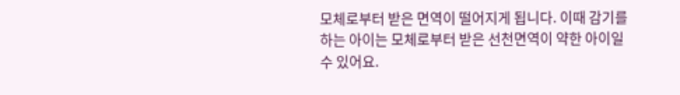모체로부터 받은 면역이 떨어지게 됩니다. 이때 감기를 하는 아이는 모체로부터 받은 선천면역이 약한 아이일 수 있어요.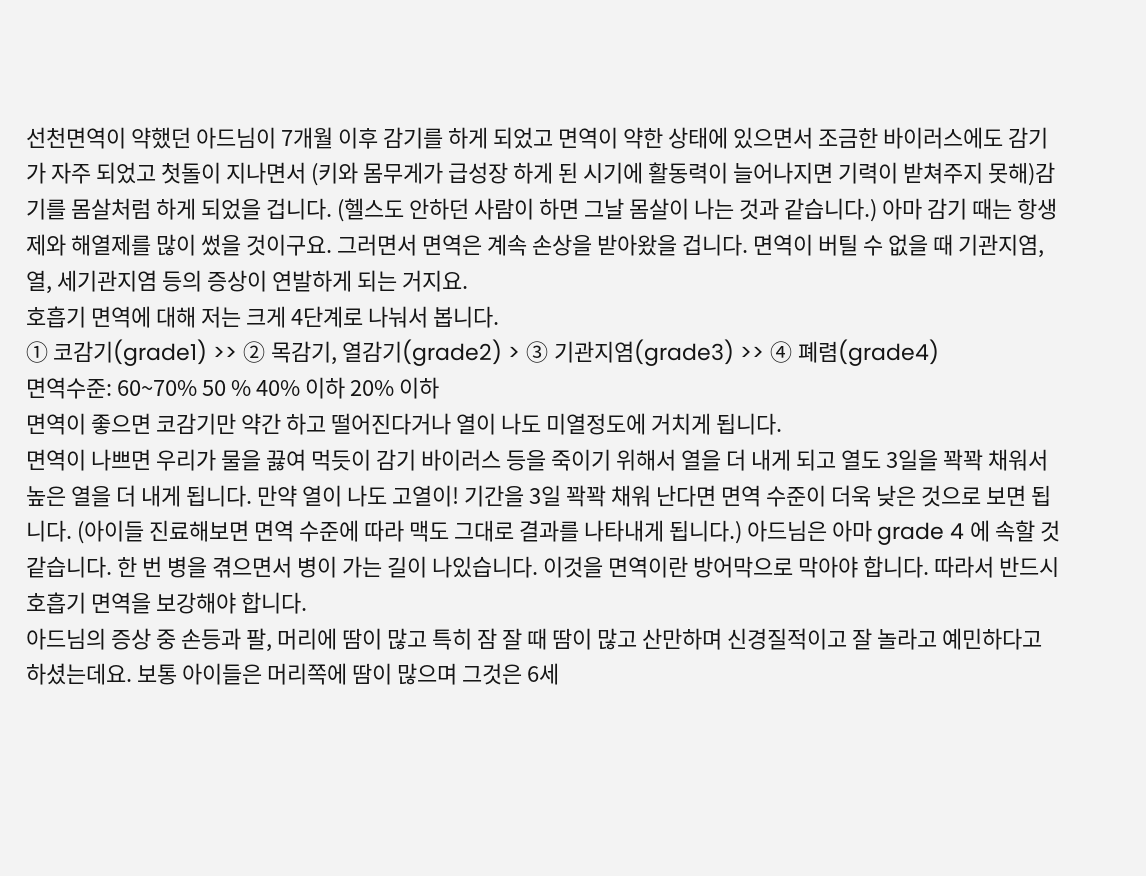선천면역이 약했던 아드님이 7개월 이후 감기를 하게 되었고 면역이 약한 상태에 있으면서 조금한 바이러스에도 감기가 자주 되었고 첫돌이 지나면서 (키와 몸무게가 급성장 하게 된 시기에 활동력이 늘어나지면 기력이 받쳐주지 못해)감기를 몸살처럼 하게 되었을 겁니다. (헬스도 안하던 사람이 하면 그날 몸살이 나는 것과 같습니다.) 아마 감기 때는 항생제와 해열제를 많이 썼을 것이구요. 그러면서 면역은 계속 손상을 받아왔을 겁니다. 면역이 버틸 수 없을 때 기관지염, 열, 세기관지염 등의 증상이 연발하게 되는 거지요.
호흡기 면역에 대해 저는 크게 4단계로 나눠서 봅니다.
① 코감기(grade1) >> ② 목감기, 열감기(grade2) > ③ 기관지염(grade3) >> ④ 폐렴(grade4)
면역수준: 60~70% 50 % 40% 이하 20% 이하
면역이 좋으면 코감기만 약간 하고 떨어진다거나 열이 나도 미열정도에 거치게 됩니다.
면역이 나쁘면 우리가 물을 끓여 먹듯이 감기 바이러스 등을 죽이기 위해서 열을 더 내게 되고 열도 3일을 꽉꽉 채워서 높은 열을 더 내게 됩니다. 만약 열이 나도 고열이! 기간을 3일 꽉꽉 채워 난다면 면역 수준이 더욱 낮은 것으로 보면 됩니다. (아이들 진료해보면 면역 수준에 따라 맥도 그대로 결과를 나타내게 됩니다.) 아드님은 아마 grade 4 에 속할 것 같습니다. 한 번 병을 겪으면서 병이 가는 길이 나있습니다. 이것을 면역이란 방어막으로 막아야 합니다. 따라서 반드시 호흡기 면역을 보강해야 합니다.
아드님의 증상 중 손등과 팔, 머리에 땀이 많고 특히 잠 잘 때 땀이 많고 산만하며 신경질적이고 잘 놀라고 예민하다고 하셨는데요. 보통 아이들은 머리쪽에 땀이 많으며 그것은 6세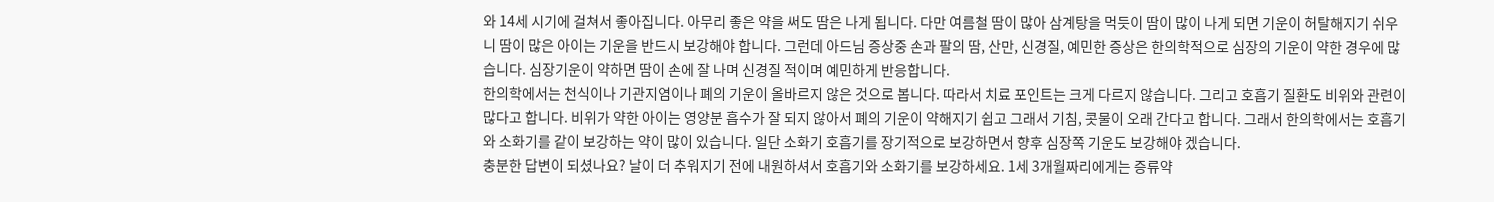와 14세 시기에 걸쳐서 좋아집니다. 아무리 좋은 약을 써도 땀은 나게 됩니다. 다만 여름철 땀이 많아 삼계탕을 먹듯이 땀이 많이 나게 되면 기운이 허탈해지기 쉬우니 땀이 많은 아이는 기운을 반드시 보강해야 합니다. 그런데 아드님 증상중 손과 팔의 땀, 산만, 신경질, 예민한 증상은 한의학적으로 심장의 기운이 약한 경우에 많습니다. 심장기운이 약하면 땀이 손에 잘 나며 신경질 적이며 예민하게 반응합니다.
한의학에서는 천식이나 기관지염이나 폐의 기운이 올바르지 않은 것으로 봅니다. 따라서 치료 포인트는 크게 다르지 않습니다. 그리고 호흡기 질환도 비위와 관련이 많다고 합니다. 비위가 약한 아이는 영양분 흡수가 잘 되지 않아서 폐의 기운이 약해지기 쉽고 그래서 기침, 콧물이 오래 간다고 합니다. 그래서 한의학에서는 호흡기와 소화기를 같이 보강하는 약이 많이 있습니다. 일단 소화기 호흡기를 장기적으로 보강하면서 향후 심장쪽 기운도 보강해야 겠습니다.
충분한 답변이 되셨나요? 날이 더 추워지기 전에 내원하셔서 호흡기와 소화기를 보강하세요. 1세 3개월짜리에게는 증류약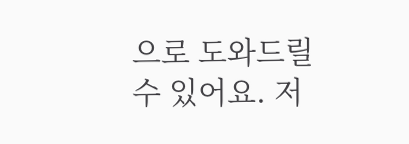으로 도와드릴 수 있어요. 저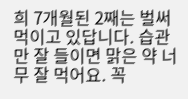희 7개월된 2째는 벌써 먹이고 있답니다. 습관만 잘 들이면 맑은 약 너무 잘 먹어요. 꼭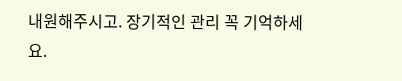내원해주시고. 장기적인 관리 꼭 기억하세요.